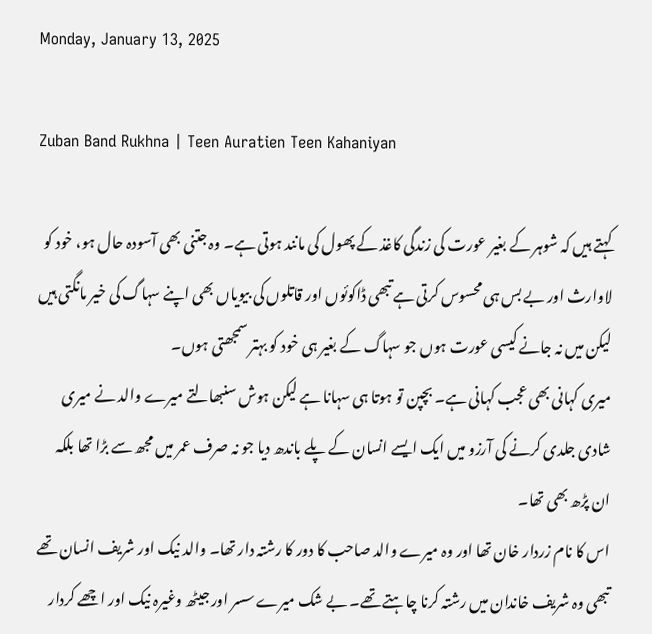Monday, January 13, 2025

Zuban Band Rukhna | Teen Auratien Teen Kahaniyan

کہتے ہیں کہ شوہر کے بغیر عورت کی زندگی کاغذ کے پھول کی مانند ہوتی ہے۔ وہ جتنی بھی آسودہ حال ہو، خود کو لاوارث اور بے بس ہی محسوس کرتی ہے تبھی ڈاکوئوں اور قاتلوں کی بیویاں بھی اپنے سہاگ کی خیر مانگتی ہیں لیکن میں نہ جانے کیسی عورت ہوں جو سہاگ کے بغیر ہی خود کو بہتر سمجھتی ہوں۔
میری کہانی بھی عجب کہانی ہے۔ بچپن تو ہوتا ہی سہانا ہے لیکن ہوش سنبھالتے میرے والد نے میری شادی جلدی کرنے کی آرزو میں ایک ایسے انسان کے پلے باندھ دیا جو نہ صرف عمر میں مجھ سے بڑا تھا بلکہ ان پڑھ بھی تھا۔
اس کا نام زردار خان تھا اور وہ میرے والد صاحب کا دور کا رشتہ دار تھا۔ والد نیک اور شریف انسان تھے تبھی وہ شریف خاندان میں رشتہ کرنا چاہتے تھے۔ بے شک میرے سسر اور جیٹھ وغیرہ نیک اور اچھے کردار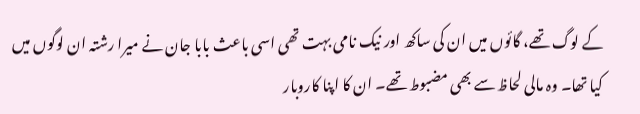کے لوگ تھے، گائوں میں ان کی ساکھ اور نیک نامی بہت تھی اسی باعث بابا جان نے میرا رشتہ ان لوگوں میں کیا تھا۔ وہ مالی لحاظ سے بھی مضبوط تھے۔ ان کا اپنا کاروبار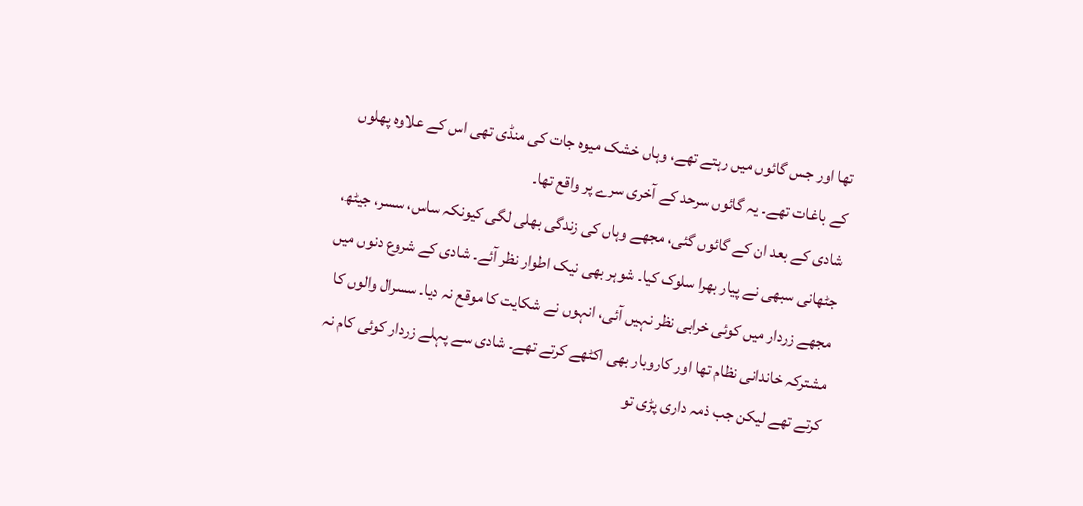تھا اور جس گائوں میں رہتے تھے، وہاں خشک میوہ جات کی منڈی تھی اس کے علاوہ پھلوں کے باغات تھے۔ یہ گائوں سرحد کے آخری سرے پر واقع تھا۔
شادی کے بعد ان کے گائوں گئی، مجھے وہاں کی زندگی بھلی لگی کیونکہ ساس، سسر، جیٹھ، جٹھانی سبھی نے پیار بھرا سلوک کیا۔ شوہر بھی نیک اطوار نظر آئے۔ شادی کے شروع دنوں میں مجھے زردار میں کوئی خرابی نظر نہیں آئی، انہوں نے شکایت کا موقع نہ دیا۔ سسرال والوں کا مشترکہ خاندانی نظام تھا اور کاروبار بھی اکٹھے کرتے تھے۔ شادی سے پہلے زردار کوئی کام نہ کرتے تھے لیکن جب ذمہ داری پڑی تو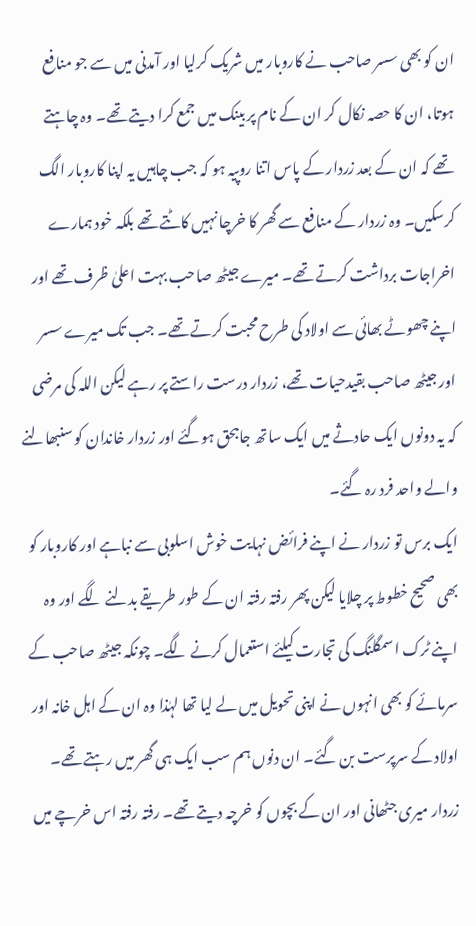ان کو بھی سسر صاحب نے کاروبار میں شریک کرلیا اور آمدنی میں سے جو منافع ہوتا، ان کا حصہ نکال کر ان کے نام پر بینک میں جمع کرا دیتے تھے۔ وہ چاہتے تھے کہ ان کے بعد زردار کے پاس اتنا روپیہ ہو کہ جب چاہیں یہ اپنا کاروبار الگ کرسکیں۔ وہ زردار کے منافع سے گھر کا خرچا نہیں کاٹتے تھے بلکہ خود ہمارے اخراجات برداشت کرتے تھے۔ میرے جیٹھ صاحب بہت اعلیٰ ظرف تھے اور اپنے چھوٹے بھائی سے اولاد کی طرح محبت کرتے تھے۔ جب تک میرے سسر اور جیٹھ صاحب بقیدحیات تھے، زردار درست راستے پر رہے لیکن اللہ کی مرضی کہ یہ دونوں ایک حادثے میں ایک ساتھ جاںبحق ہوگئے اور زردار خاندان کو سنبھالنے والے واحد فرد رہ گئے۔
ایک برس تو زردار نے اپنے فرائض نہایت خوش اسلوبی سے نباہے اور کاروبار کو بھی صحیح خطوط پر چلایا لیکن پھر رفتہ رفتہ ان کے طور طریقے بدلنے لگے اور وہ اپنے ٹرک اسمگلنگ کی تجارت کیلئے استعمال کرنے لگے۔ چونکہ جیٹھ صاحب کے سرمائے کو بھی انہوں نے اپنی تحویل میں لے لیا تھا لہٰذا وہ ان کے اہل خانہ اور اولاد کے سرپرست بن گئے۔ ان دنوں ہم سب ایک ہی گھر میں رہتے تھے۔ زردار میری جٹھانی اور ان کے بچوں کو خرچہ دیتے تھے۔ رفتہ رفتہ اس خرچے میں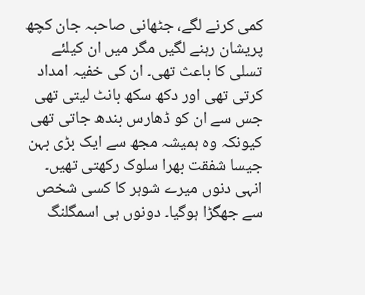کمی کرنے لگے، جٹھانی صاحبہ جان کچھ پریشان رہنے لگیں مگر میں ان کیلئے تسلی کا باعث تھی۔ ان کی خفیہ امداد کرتی تھی اور دکھ سکھ بانٹ لیتی تھی جس سے ان کو ڈھارس بندھ جاتی تھی کیونکہ وہ ہمیشہ مجھ سے ایک بڑی بہن جیسا شفقت بھرا سلوک رکھتی تھیں۔
انہی دنوں میرے شوہر کا کسی شخص سے جھگڑا ہوگیا۔ دونوں ہی اسمگلنگ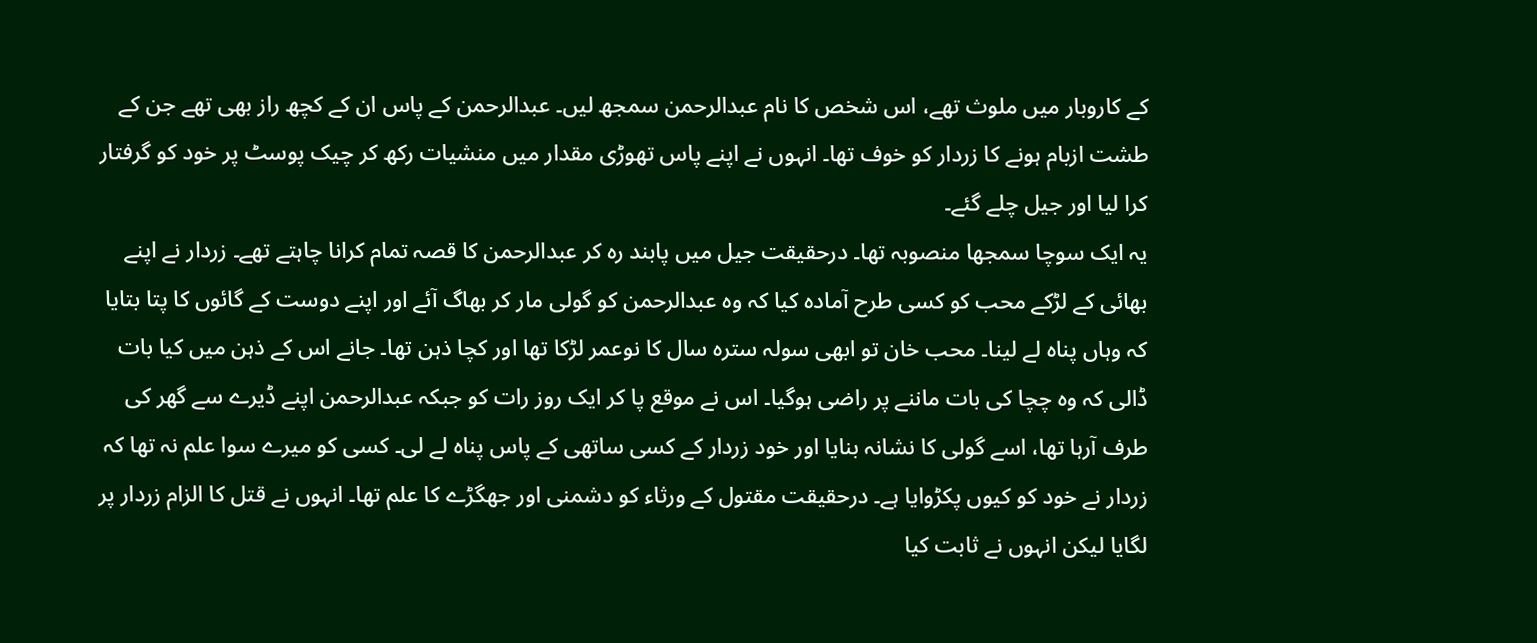کے کاروبار میں ملوث تھے، اس شخص کا نام عبدالرحمن سمجھ لیں۔ عبدالرحمن کے پاس ان کے کچھ راز بھی تھے جن کے طشت ازبام ہونے کا زردار کو خوف تھا۔ انہوں نے اپنے پاس تھوڑی مقدار میں منشیات رکھ کر چیک پوسٹ پر خود کو گرفتار کرا لیا اور جیل چلے گئے۔
یہ ایک سوچا سمجھا منصوبہ تھا۔ درحقیقت جیل میں پابند رہ کر عبدالرحمن کا قصہ تمام کرانا چاہتے تھے۔ زردار نے اپنے بھائی کے لڑکے محب کو کسی طرح آمادہ کیا کہ وہ عبدالرحمن کو گولی مار کر بھاگ آئے اور اپنے دوست کے گائوں کا پتا بتایا کہ وہاں پناہ لے لینا۔ محب خان تو ابھی سولہ سترہ سال کا نوعمر لڑکا تھا اور کچا ذہن تھا۔ جانے اس کے ذہن میں کیا بات ڈالی کہ وہ چچا کی بات ماننے پر راضی ہوگیا۔ اس نے موقع پا کر ایک روز رات کو جبکہ عبدالرحمن اپنے ڈیرے سے گھر کی طرف آرہا تھا، اسے گولی کا نشانہ بنایا اور خود زردار کے کسی ساتھی کے پاس پناہ لے لی۔ کسی کو میرے سوا علم نہ تھا کہ زردار نے خود کو کیوں پکڑوایا ہے۔ درحقیقت مقتول کے ورثاء کو دشمنی اور جھگڑے کا علم تھا۔ انہوں نے قتل کا الزام زردار پر لگایا لیکن انہوں نے ثابت کیا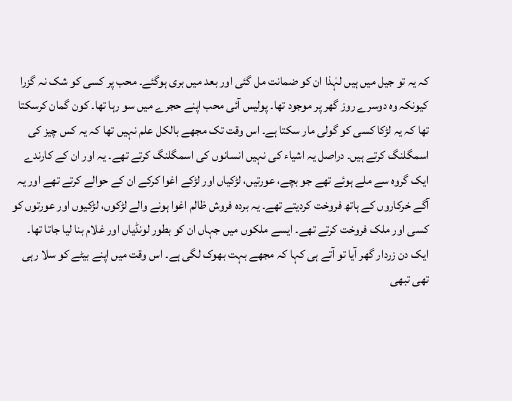کہ یہ تو جیل میں ہیں لہٰذا ان کو ضمانت مل گئی اور بعد میں بری ہوگئے۔ محب پر کسی کو شک نہ گزرا کیونکہ وہ دوسرے روز گھر پر موجود تھا۔ پولیس آئی محب اپنے حجرے میں سو رہا تھا۔ کون گمان کرسکتا تھا کہ یہ لڑکا کسی کو گولی مار سکتا ہے۔ اس وقت تک مجھے بالکل علم نہیں تھا کہ یہ کس چیز کی اسمگلنگ کرتے ہیں۔ دراصل یہ اشیاء کی نہیں انسانوں کی اسمگلنگ کرتے تھے۔ یہ اور ان کے کارندے ایک گروہ سے ملے ہوئے تھے جو بچے، عورتیں، لڑکیاں اور لڑکے اغوا کرکے ان کے حوالے کرتے تھے اور یہ آگے خرکاروں کے ہاتھ فروخت کردیتے تھے۔ یہ بردہ فروش ظالم اغوا ہونے والے لڑکوں، لڑکیوں اور عورتوں کو کسی اور ملک فروخت کرتے تھے۔ ایسے ملکوں میں جہاں ان کو بطور لونڈیاں اور غلام بنا لیا جاتا تھا۔
ایک دن زردار گھر آیا تو آتے ہی کہا کہ مجھے بہت بھوک لگی ہے۔ اس وقت میں اپنے بیٹے کو سلا رہی تھی تبھی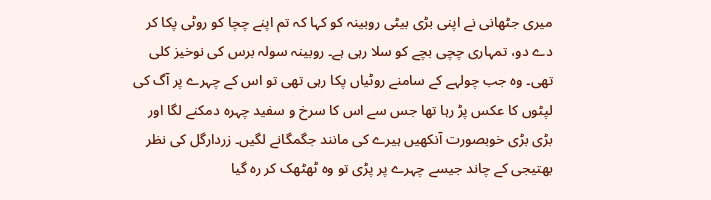میری جٹھانی نے اپنی بڑی بیٹی روبینہ کو کہا کہ تم اپنے چچا کو روٹی پکا کر دے دو، تمہاری چچی بچے کو سلا رہی ہے۔ روبینہ سولہ برس کی نوخیز کلی تھی۔ وہ جب چولہے کے سامنے روٹیاں پکا رہی تھی تو اس کے چہرے پر آگ کی لپٹوں کا عکس پڑ رہا تھا جس سے اس کا سرخ و سفید چہرہ دمکنے لگا اور بڑی بڑی خوبصورت آنکھیں ہیرے کی مانند جگمگانے لگیں۔ زردارگل کی نظر بھتیجی کے چاند جیسے چہرے پر پڑی تو وہ ٹھٹھک کر رہ گیا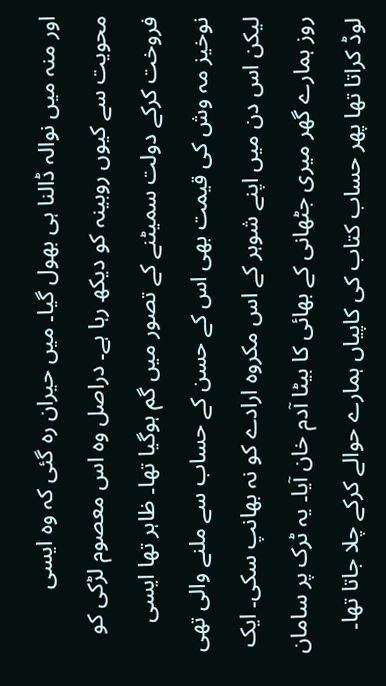اور منہ میں نوالہ ڈالنا ہی بھول گیا۔ میں حیران رہ گئی کہ وہ ایسی محویت سے کیوں روبینہ کو دیکھ رہا ہے۔ دراصل وہ اس معصوم لڑکی کو فروخت کرکے دولت سمیٹنے کے تصور میں گم ہوگیا تھا۔ ظاہر تھا ایسی نوخیز مہ وش کی قیمت بھی اس کے حسن کے حساب سے ملنے والی تھی لیکن اس دن میں اپنے شوہر کے اس مکروہ ارادے کو نہ بھانپ سکی۔ ایک روز ہمارے گھر میری جٹھانی کے بھائی کا بیٹا آدم خان آیا۔ یہ ٹرک پر سامان لوڈ کراتا تھا پھر حساب کتاب کی کاپیاں ہمارے حوالے کرکے چلا جاتا تھا۔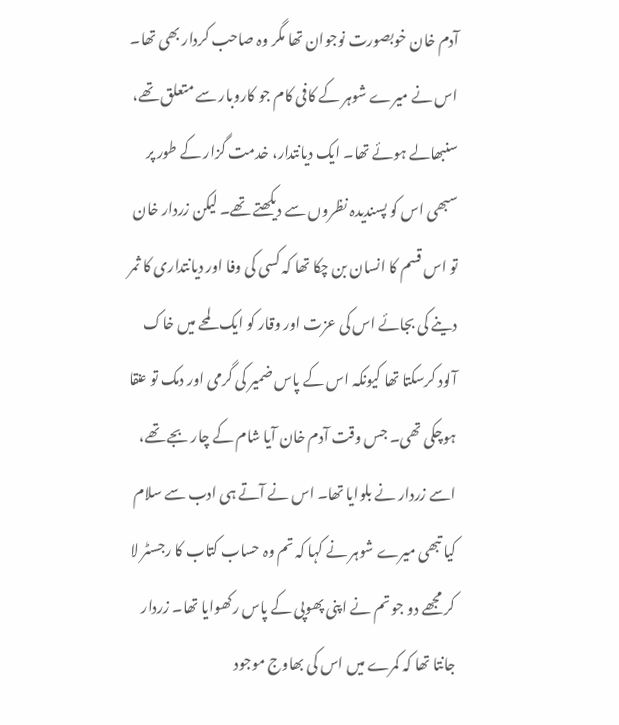آدم خان خوبصورت نوجوان تھا مگر وہ صاحب کردار بھی تھا۔ اس نے میرے شوہر کے کافی کام جو کاروبار سے متعلق تھے، سنبھالے ہوئے تھا۔ ایک دیانتدار، خدمت گزار کے طور پر سبھی اس کو پسندیدہ نظروں سے دیکھتے تھے۔ لیکن زردار خان تو اس قسم کا انسان بن چکا تھا کہ کسی کی وفا اور دیانتداری کا ثمر دینے کی بجائے اس کی عزت اور وقار کو ایک لمحے میں خاک آلود کرسکتا تھا کیونکہ اس کے پاس ضمیر کی گرمی اور دمک تو عنقا ہوچکی تھی۔ جس وقت آدم خان آیا شام کے چار بجے تھے، اسے زردار نے بلوایا تھا۔ اس نے آتے ہی ادب سے سلام کیا تبھی میرے شوہر نے کہا کہ تم وہ حساب کتاب کا رجسٹر لا کر مجھے دو جو تم نے اپنی پھوپی کے پاس رکھوایا تھا۔ زردار جانتا تھا کہ کمرے میں اس کی بھاوج موجود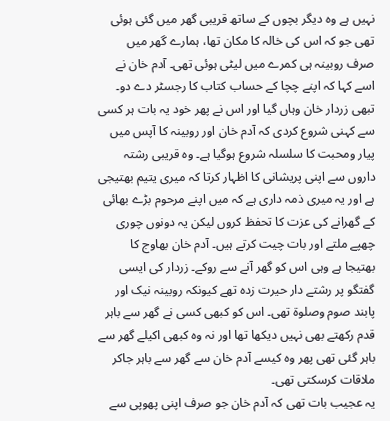نہیں ہے وہ دیگر بچوں کے ساتھ قریبی گھر میں گئی ہوئی تھی جو کہ اس کی خالہ کا مکان تھا، ہمارے گھر میں صرف روبینہ ہی کمرے میں لیٹی ہوئی تھی۔ آدم خان نے اسے کہا کہ اپنے چچا کے حساب کتاب کا رجسٹر دے دو۔ تبھی زردار خان وہاں گیا اور اس نے پھر خود یہ بات ہر کسی سے کہنی شروع کردی کہ آدم خان اور روبینہ کا آپس میں پیار ومحبت کا سلسلہ شروع ہوگیا ہے۔ وہ قریبی رشتہ داروں سے اپنی پریشانی کا اظہار کرتا کہ میری یتیم بھتیجی ہے اور یہ میری ذمہ داری ہے کہ میں اپنے مرحوم بڑے بھائی کے گھرانے کی عزت کا تحفظ کروں لیکن یہ دونوں چوری چھپے ملتے اور بات چیت کرتے ہیں۔ آدم خان بھاوج کا بھتیجا ہے وہی اس کو گھر آنے سے روکے۔ زردار کی ایسی گفتگو پر رشتے دار حیرت زدہ تھے کیونکہ روبینہ نیک اور پابند صوم وصلوۃ تھی۔ اس کو کبھی کسی نے گھر سے باہر قدم رکھتے بھی نہیں دیکھا تھا اور نہ وہ کبھی اکیلے گھر سے باہر گئی تھی پھر وہ کیسے آدم خان سے گھر سے باہر جاکر ملاقات کرسکتی تھی۔
یہ عجیب بات تھی کہ آدم خان جو صرف اپنی پھوپی سے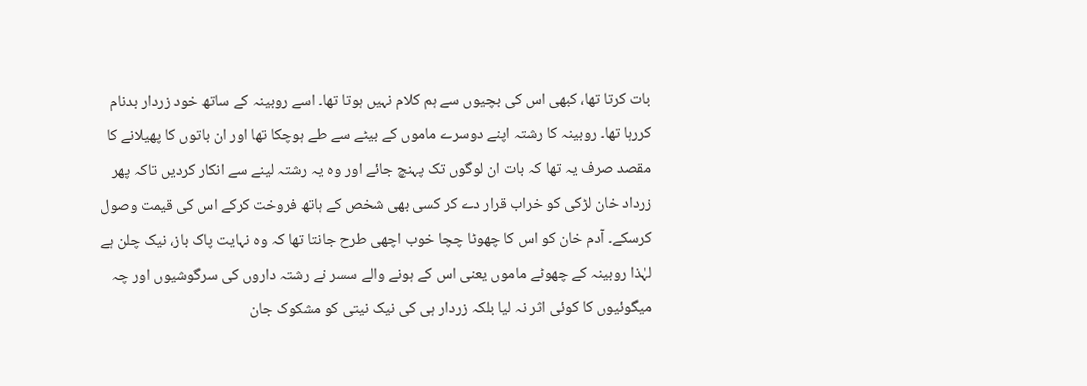بات کرتا تھا، کبھی اس کی بچیوں سے ہم کلام نہیں ہوتا تھا۔ اسے روبینہ کے ساتھ خود زردار بدنام کررہا تھا۔ روبینہ کا رشتہ اپنے دوسرے ماموں کے بیٹے سے طے ہوچکا تھا اور ان باتوں کا پھیلانے کا مقصد صرف یہ تھا کہ بات ان لوگوں تک پہنچ جائے اور وہ یہ رشتہ لینے سے انکار کردیں تاکہ پھر زرداد خان لڑکی کو خراب قرار دے کر کسی بھی شخص کے ہاتھ فروخت کرکے اس کی قیمت وصول کرسکے۔ آدم خان کو اس کا چھوٹا چچا خوب اچھی طرح جانتا تھا کہ وہ نہایت پاک باز، نیک چلن ہے لہٰذا روبینہ کے چھوٹے ماموں یعنی اس کے ہونے والے سسر نے رشتہ داروں کی سرگوشیوں اور چہ میگوئیوں کا کوئی اثر نہ لیا بلکہ زردار ہی کی نیک نیتی کو مشکوک جان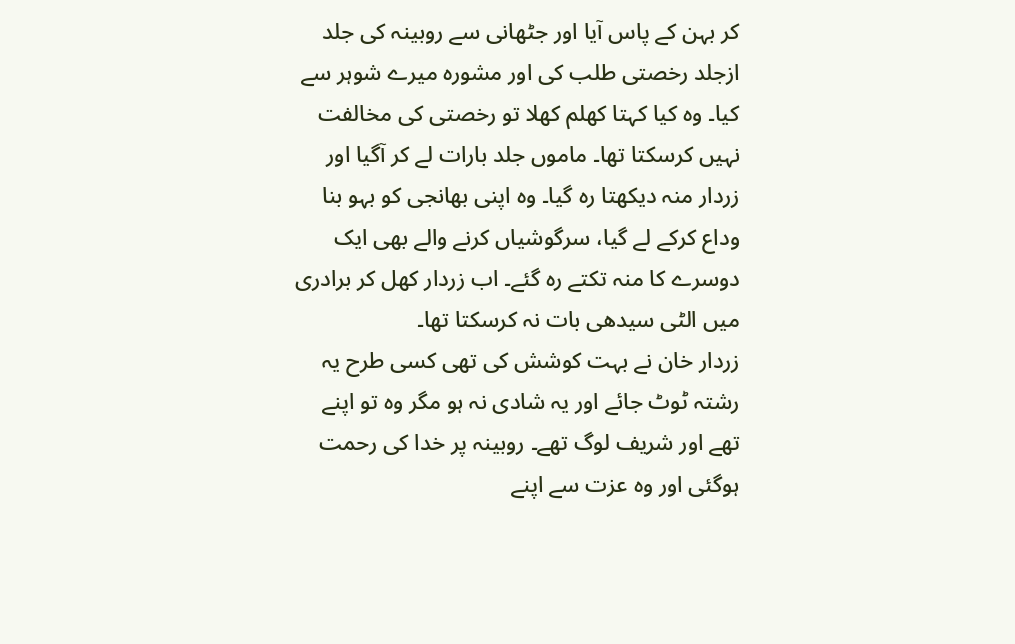کر بہن کے پاس آیا اور جٹھانی سے روبینہ کی جلد ازجلد رخصتی طلب کی اور مشورہ میرے شوہر سے کیا۔ وہ کیا کہتا کھلم کھلا تو رخصتی کی مخالفت نہیں کرسکتا تھا۔ ماموں جلد بارات لے کر آگیا اور زردار منہ دیکھتا رہ گیا۔ وہ اپنی بھانجی کو بہو بنا وداع کرکے لے گیا، سرگوشیاں کرنے والے بھی ایک دوسرے کا منہ تکتے رہ گئے۔ اب زردار کھل کر برادری میں الٹی سیدھی بات نہ کرسکتا تھا۔
زردار خان نے بہت کوشش کی تھی کسی طرح یہ رشتہ ٹوٹ جائے اور یہ شادی نہ ہو مگر وہ تو اپنے تھے اور شریف لوگ تھے۔ روبینہ پر خدا کی رحمت ہوگئی اور وہ عزت سے اپنے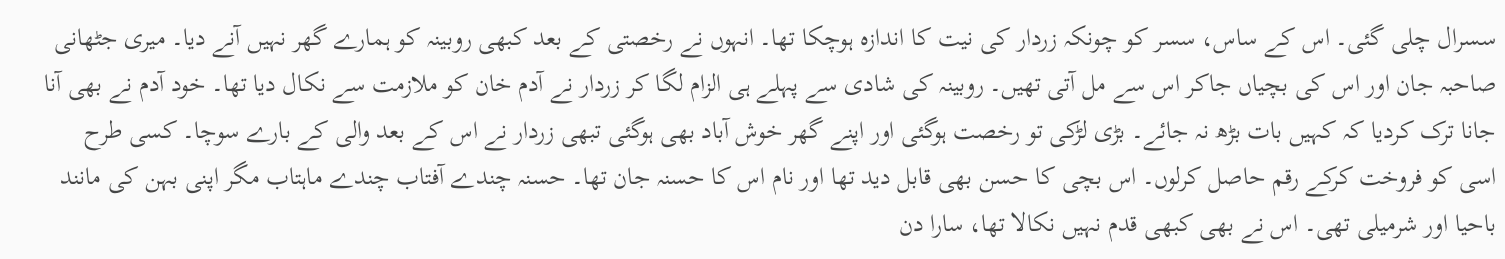سسرال چلی گئی۔ اس کے ساس، سسر کو چونکہ زردار کی نیت کا اندازہ ہوچکا تھا۔ انہوں نے رخصتی کے بعد کبھی روبینہ کو ہمارے گھر نہیں آنے دیا۔ میری جٹھانی صاحبہ جان اور اس کی بچیاں جاکر اس سے مل آتی تھیں۔ روبینہ کی شادی سے پہلے ہی الزام لگا کر زردار نے آدم خان کو ملازمت سے نکال دیا تھا۔ خود آدم نے بھی آنا جانا ترک کردیا کہ کہیں بات بڑھ نہ جائے۔ بڑی لڑکی تو رخصت ہوگئی اور اپنے گھر خوش آباد بھی ہوگئی تبھی زردار نے اس کے بعد والی کے بارے سوچا۔ کسی طرح اسی کو فروخت کرکے رقم حاصل کرلوں۔ اس بچی کا حسن بھی قابل دید تھا اور نام اس کا حسنہ جان تھا۔ حسنہ چندے آفتاب چندے ماہتاب مگر اپنی بہن کی مانند باحیا اور شرمیلی تھی۔ اس نے بھی کبھی قدم نہیں نکالا تھا، سارا دن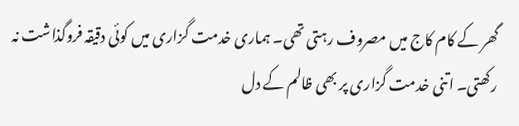گھر کے کام کاج میں مصروف رہتی تھی۔ ہماری خدمت گزاری میں کوئی دقیقہ فروگذاشت نہ رکھتی۔ اتنی خدمت گزاری پر بھی ظالم کے دل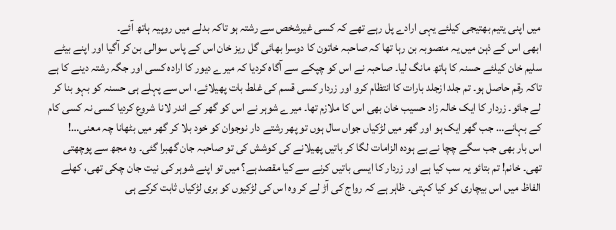میں اپنی یتیم بھتیجی کیلئے یہی ارادے پل رہے تھے کہ کسی غیرشخص سے رشتہ ہو تاکہ بدلے میں روپیہ ہاتھ آئے۔
ابھی اس کے ذہن میں یہ منصوبہ بن رہا تھا کہ صاحبہ خاتون کا دوسرا بھائی گل ریز خان اس کے پاس سوالی بن کر آگیا اور اپنے بیٹے سلیم خان کیلئے حسنہ کا ہاتھ مانگ لیا۔ صاحبہ نے اس کو چپکے سے آگاہ کردیا کہ میرے دیور کا ارادہ کسی اور جگہ رشتہ دینے کا ہے تاکہ رقم حاصل ہو۔ تم جلد ازجلد بارات کا انتظام کرو اور زردار کسی قسم کی غلط بات پھیلائے، اس سے پہلے ہی حسنہ کو بہو بنا کر لے جائو۔ زردار کا ایک خالہ زاد حسیب خان بھی اس کا ملازم تھا۔ میرے شوہر نے اس کو گھر کے اندر لانا شروع کردیا کسی نہ کسی کام کے بہانے… جب گھر ایک ہو اور گھر میں لڑکیاں جواں سال ہوں تو پھر رشتے دار نوجوان کو خود بلا کر گھر میں بٹھانا چہ معنی…!
اس بار بھی جب سگے چچا نے بے ہودہ الزامات لگا کر باتیں پھیلانے کی کوشش کی تو صاحبہ جان گھبرا گئی۔ وہ مجھ سے پوچھتی تھی۔ خانم! تم بتائو یہ سب کیا ہے اور زردار کا ایسی باتیں کرنے سے کیا مقصد ہے؟ میں تو اپنے شوہر کی نیت جان چکی تھی، کھلے الفاظ میں اس بیچاری کو کیا کہتی۔ ظاہر ہے کہ رواج کی آڑ لے کر وہ اس کی لڑکیوں کو بری لڑکیاں ثابت کرکے ہی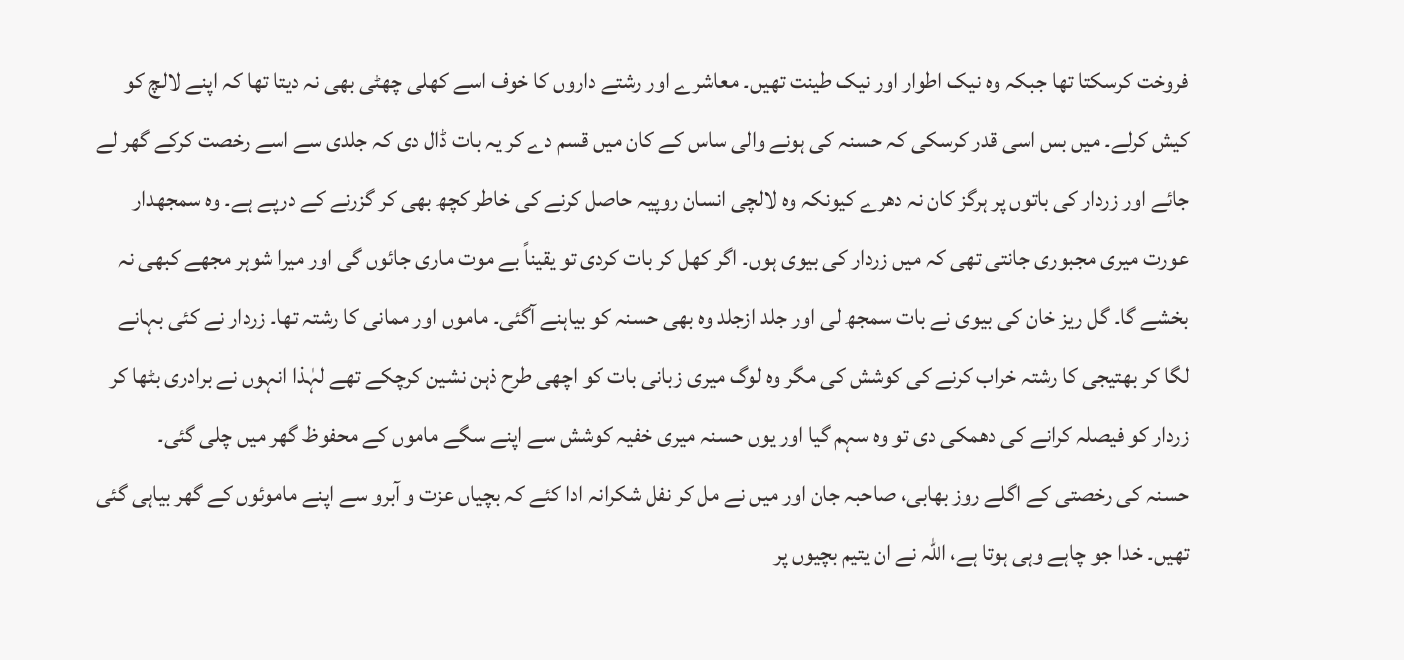فروخت کرسکتا تھا جبکہ وہ نیک اطوار اور نیک طینت تھیں۔ معاشرے اور رشتے داروں کا خوف اسے کھلی چھٹی بھی نہ دیتا تھا کہ اپنے لالچ کو کیش کرلے۔ میں بس اسی قدر کرسکی کہ حسنہ کی ہونے والی ساس کے کان میں قسم دے کر یہ بات ڈال دی کہ جلدی سے اسے رخصت کرکے گھر لے جائے اور زردار کی باتوں پر ہرگز کان نہ دھرے کیونکہ وہ لالچی انسان روپیہ حاصل کرنے کی خاطر کچھ بھی کر گزرنے کے درپے ہے۔ وہ سمجھدار عورت میری مجبوری جانتی تھی کہ میں زردار کی بیوی ہوں۔ اگر کھل کر بات کردی تو یقیناً بے موت ماری جائوں گی اور میرا شوہر مجھے کبھی نہ بخشے گا۔ گل ریز خان کی بیوی نے بات سمجھ لی اور جلد ازجلد وہ بھی حسنہ کو بیاہنے آگئی۔ ماموں اور ممانی کا رشتہ تھا۔ زردار نے کئی بہانے لگا کر بھتیجی کا رشتہ خراب کرنے کی کوشش کی مگر وہ لوگ میری زبانی بات کو اچھی طرح ذہن نشین کرچکے تھے لہٰذا انہوں نے برادری بٹھا کر زردار کو فیصلہ کرانے کی دھمکی دی تو وہ سہم گیا اور یوں حسنہ میری خفیہ کوشش سے اپنے سگے ماموں کے محفوظ گھر میں چلی گئی۔
حسنہ کی رخصتی کے اگلے روز بھابی، صاحبہ جان اور میں نے مل کر نفل شکرانہ ادا کئے کہ بچیاں عزت و آبرو سے اپنے ماموئوں کے گھر بیاہی گئی تھیں۔ خدا جو چاہے وہی ہوتا ہے، اللہ نے ان یتیم بچیوں پر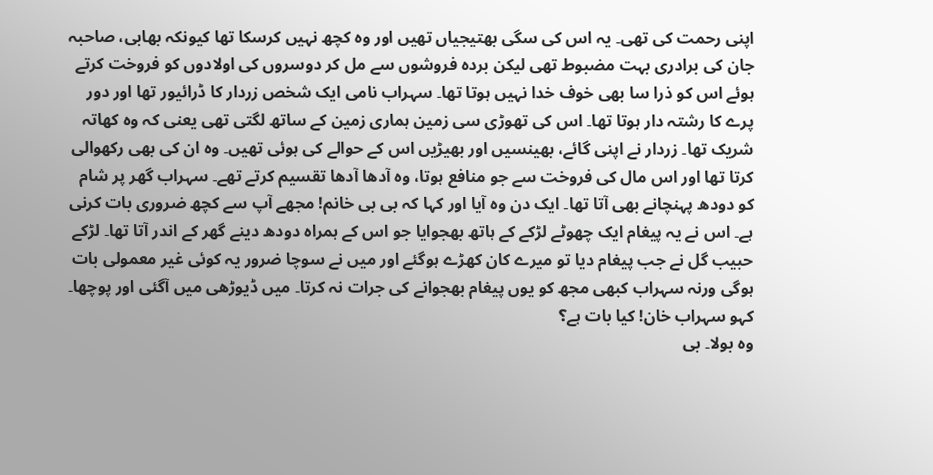اپنی رحمت کی تھی۔ یہ اس کی سگی بھتیجیاں تھیں اور وہ کچھ نہیں کرسکا تھا کیونکہ بھابی، صاحبہ جان کی برادری بہت مضبوط تھی لیکن بردہ فروشوں سے مل کر دوسروں کی اولادوں کو فروخت کرتے ہوئے اس کو ذرا سا بھی خوف خدا نہیں ہوتا تھا۔ سہراب نامی ایک شخص زردار کا ڈرائیور تھا اور دور پرے کا رشتہ دار ہوتا تھا۔ اس کی تھوڑی سی زمین ہماری زمین کے ساتھ لگتی تھی یعنی کہ وہ کھاتہ شریک تھا۔ زردار نے اپنی گائے، بھینسیں اور بھیڑیں اس کے حوالے کی ہوئی تھیں۔ وہ ان کی بھی رکھوالی کرتا تھا اور اس مال کی فروخت سے جو منافع ہوتا، وہ آدھا آدھا تقسیم کرتے تھے۔ سہراب گھر پر شام کو دودھ پہنچانے بھی آتا تھا۔ ایک دن وہ آیا اور کہا کہ بی بی خانم! مجھے آپ سے کچھ ضروری بات کرنی ہے۔ اس نے یہ پیغام ایک چھوٹے لڑکے کے ہاتھ بھجوایا جو اس کے ہمراہ دودھ دینے گھر کے اندر آتا تھا۔ لڑکے حبیب گل نے جب پیغام دیا تو میرے کان کھڑے ہوگئے اور میں نے سوچا ضرور یہ کوئی غیر معمولی بات ہوگی ورنہ سہراب کبھی مجھ کو یوں پیغام بھجوانے کی جرات نہ کرتا۔ میں ڈیوڑھی میں آگئی اور پوچھا۔ کہو سہراب خان! کیا بات ہے؟
وہ بولا۔ بی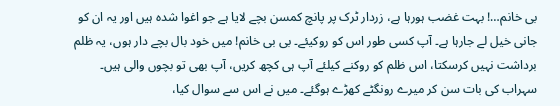بی خانم…! بہت غضب ہورہا ہے، زردار ٹرک پر پانچ کمسن بچے لایا ہے جو اغوا شدہ ہیں اور یہ ان کو جانی خیل لے جارہا ہے۔ آپ کسی طور اس کو روکیئے۔ بی بی خانم! میں خود بال بچے دار ہوں، یہ ظلم برداشت نہیں کرسکتا، اس ظلم کو روکنے کیلئے آپ ہی کچھ کریں، آپ بھی تو بچوں والی ہیں۔ سہراب کی بات سن کر میرے رونگٹے کھڑے ہوگئے۔ میں نے اس سے سوال کیا،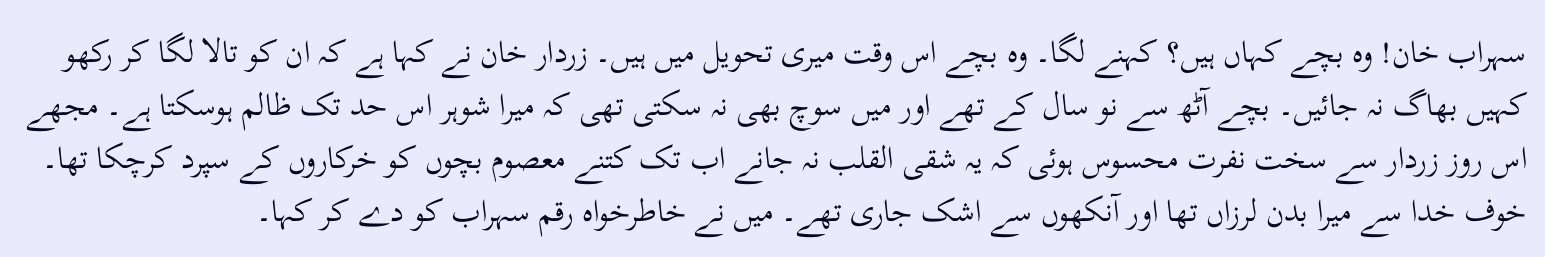سہراب خان! وہ بچے کہاں ہیں؟ کہنے لگا۔ وہ بچے اس وقت میری تحویل میں ہیں۔ زردار خان نے کہا ہے کہ ان کو تالا لگا کر رکھو کہیں بھاگ نہ جائیں۔ بچے آٹھ سے نو سال کے تھے اور میں سوچ بھی نہ سکتی تھی کہ میرا شوہر اس حد تک ظالم ہوسکتا ہے۔ مجھے اس روز زردار سے سخت نفرت محسوس ہوئی کہ یہ شقی القلب نہ جانے اب تک کتنے معصوم بچوں کو خرکاروں کے سپرد کرچکا تھا۔ خوف خدا سے میرا بدن لرزاں تھا اور آنکھوں سے اشک جاری تھے۔ میں نے خاطرخواہ رقم سہراب کو دے کر کہا۔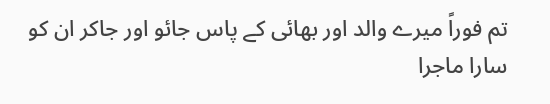تم فوراً میرے والد اور بھائی کے پاس جائو اور جاکر ان کو سارا ماجرا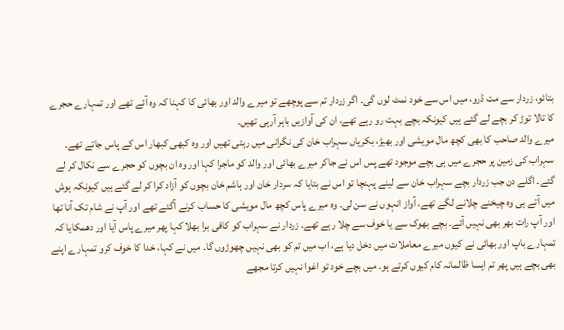بتائو، زردار سے مت ڈرو، میں اس سے خود نمٹ لوں گی۔ اگر زردار تم سے پوچھے تو میرے والد اور بھائی کا کہنا کہ وہ آئے تھے اور تمہارے حجرے کا تالا توڑ کر بچے لے گئے ہیں کیونکہ بچے بہت رو رہے تھے، ان کی آوازیں باہر آرہی تھیں۔
میرے والد صاحب کا بھی کچھ مال مویشی اور بھیڑ، بکریاں سہراب خان کی نگرانی میں رہتی تھیں اور وہ کبھی کبھار اس کے پاس جاتے تھے۔ سہراب کی زمین پر حجرے میں ہی بچے موجود تھے پس اس نے جاکر میرے بھائی اور والد کو ماجرا کہا اور وہ ان بچوں کو حجرے سے نکال کر لے گئے۔ اگلے دن جب زردار بچے سہراب خان سے لینے پہنچا تو اس نے بتایا کہ سردار خان اور ہاشم خان بچوں کو آزاد کرا کر لے گئے ہیں کیونکہ ہوش میں آتے ہی وہ چیخنے چلانے لگے تھے، آواز انہوں نے سن لی۔ وہ میرے پاس کچھ مال مویشی کا حساب کرنے آگئے تھے اور آپ نے شام تک آنا تھا اور آپ رات بھر بھی نہیں آئے۔ بچے بھوک سے یا خوف سے چلا رہے تھے۔ زردار نے سہراب کو کافی برا بھلا کہا پھر میرے پاس آیا اور دھمکایا کہ تمہارے باپ اور بھائی نے کیوں میرے معاملات میں دخل دیا ہے، اب میں تم کو بھی نہیں چھوڑوں گا۔ میں نے کہا، خدا کا خوف کرو تمہارے اپنے بھی بچے ہیں پھر تم ایسا ظالمانہ کام کیوں کرتے ہو۔ میں بچے خود تو اغوا نہیں کرتا مجھے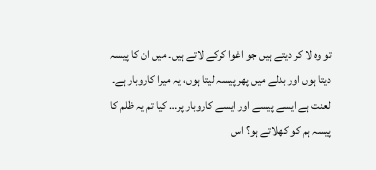تو وہ لا کر دیتے ہیں جو اغوا کرکے لاتے ہیں۔ میں ان کا پیسہ دیتا ہوں اور بدلے میں پھر پیسہ لیتا ہوں، یہ میرا کاروبار ہے۔
لعنت ہے ایسے پیسے اور ایسے کاروبار پر… کیا تم یہ ظلم کا پیسہ ہم کو کھلاتے ہو؟ اس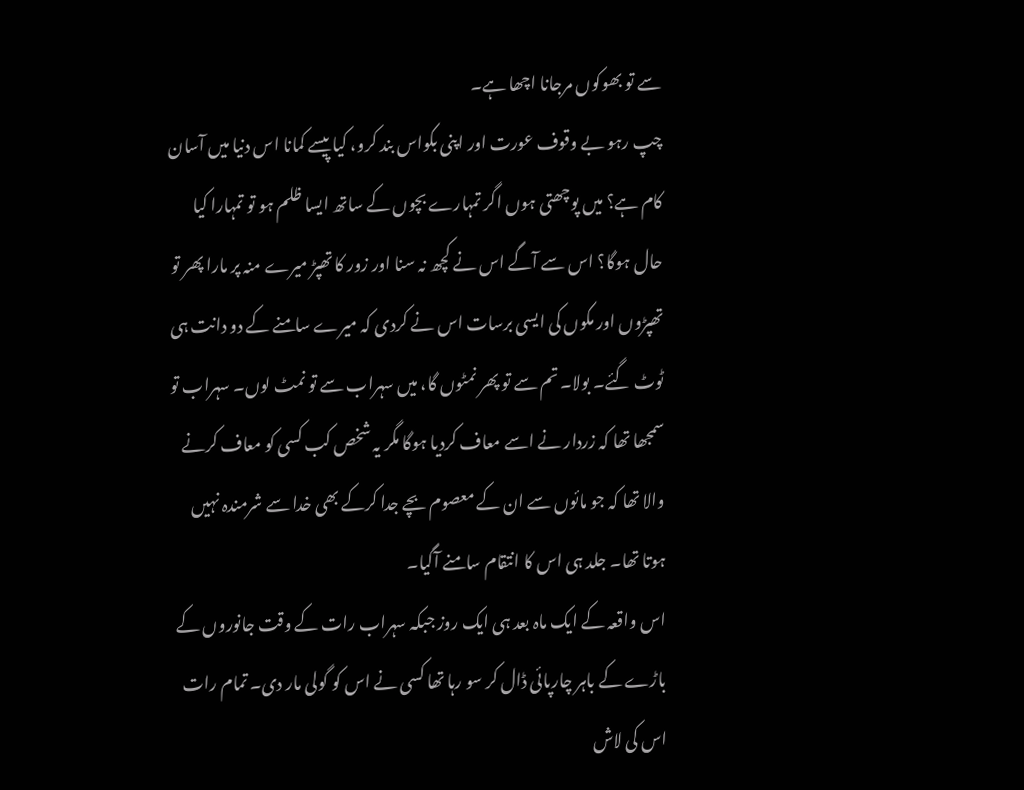سے تو بھوکوں مرجانا اچھا ہے۔
چپ رہو بے وقوف عورت اور اپنی بکواس بند کرو، کیا پیسے کمانا اس دنیا میں آسان کام ہے؟ میں پوچھتی ہوں اگر تمہارے بچوں کے ساتھ ایسا ظلم ہو تو تمہارا کیا حال ہوگا؟ اس سے آگے اس نے کچھ نہ سنا اور زور کا تھپڑ میرے منہ پر مارا پھر تو تھپڑوں اور مکوں کی ایسی برسات اس نے کردی کہ میرے سامنے کے دو دانت ہی ٹوٹ گئے۔ بولا۔ تم سے تو پھر نمٹوں گا، میں سہراب سے تو نمٹ لوں۔ سہراب تو سمجھا تھا کہ زردار نے اسے معاف کردیا ہوگا مگر یہ شخص کب کسی کو معاف کرنے والا تھا کہ جو مائوں سے ان کے معصوم بچے جدا کرکے بھی خدا سے شرمندہ نہیں ہوتا تھا۔ جلد ہی اس کا انتقام سامنے آگیا۔
اس واقعہ کے ایک ماہ بعد ہی ایک روز جبکہ سہراب رات کے وقت جانوروں کے باڑے کے باہر چارپائی ڈال کر سو رہا تھا کسی نے اس کو گولی مار دی۔ تمام رات اس کی لاش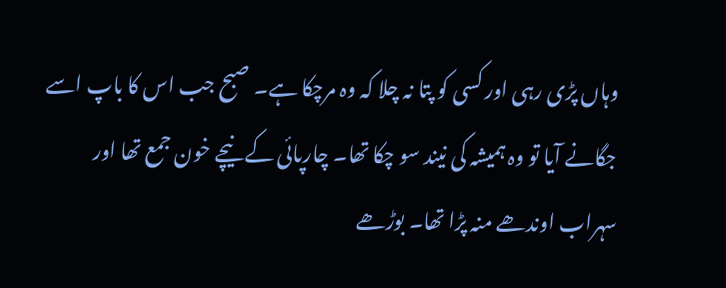وہاں پڑی رہی اور کسی کو پتا نہ چلا کہ وہ مرچکا ہے۔ صبح جب اس کا باپ اسے جگانے آیا تو وہ ہمیشہ کی نیند سو چکا تھا۔ چارپائی کے نیچے خون جمع تھا اور سہراب اوندھے منہ پڑا تھا۔ بوڑھے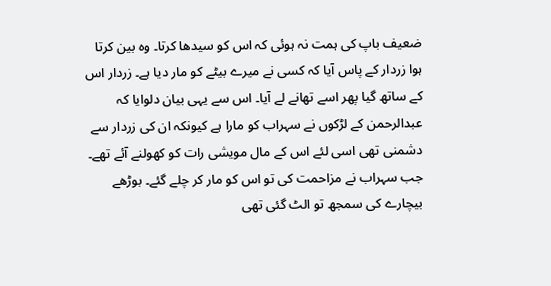ضعیف باپ کی ہمت نہ ہوئی کہ اس کو سیدھا کرتا۔ وہ بین کرتا ہوا زردار کے پاس آیا کہ کسی نے میرے بیٹے کو مار دیا ہے۔ زردار اس کے ساتھ گیا پھر اسے تھانے لے آیا۔ اس سے یہی بیان دلوایا کہ عبدالرحمن کے لڑکوں نے سہراب کو مارا ہے کیونکہ ان کی زردار سے دشمنی تھی اسی لئے اس کے مال مویشی رات کو کھولنے آئے تھے۔ جب سہراب نے مزاحمت کی تو اس کو مار کر چلے گئے۔ بوڑھے بیچارے کی سمجھ تو الٹ گئی تھی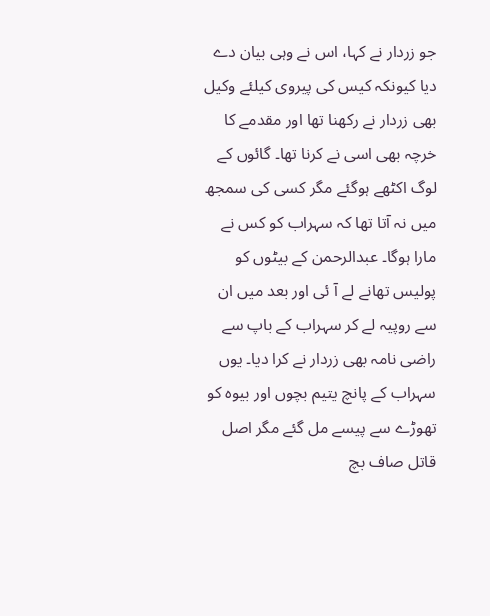جو زردار نے کہا، اس نے وہی بیان دے دیا کیونکہ کیس کی پیروی کیلئے وکیل بھی زردار نے رکھنا تھا اور مقدمے کا خرچہ بھی اسی نے کرنا تھا۔ گائوں کے لوگ اکٹھے ہوگئے مگر کسی کی سمجھ میں نہ آتا تھا کہ سہراب کو کس نے مارا ہوگا۔ عبدالرحمن کے بیٹوں کو پولیس تھانے لے آ ئی اور بعد میں ان سے روپیہ لے کر سہراب کے باپ سے راضی نامہ بھی زردار نے کرا دیا۔ یوں سہراب کے پانچ یتیم بچوں اور بیوہ کو تھوڑے سے پیسے مل گئے مگر اصل قاتل صاف بچ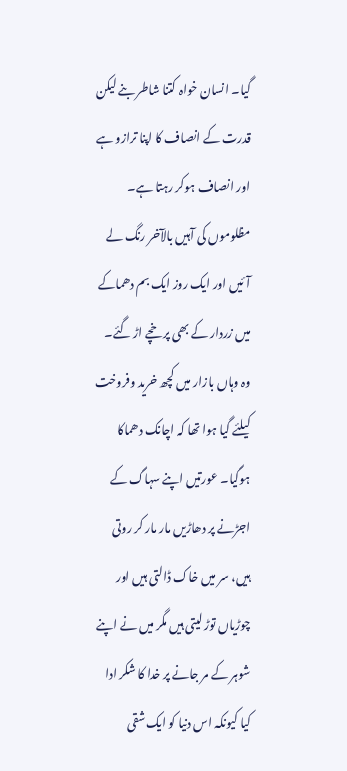گیا۔ انسان خواہ کتنا شاطر بنے لیکن قدرت کے انصاف کا اپنا ترازو ہے اور انصاف ہوکر رہتا ہے۔ مظلوموں کی آہیں بالآخر رنگ لے آئیں اور ایک روز ایک بم دھماکے میں زردار کے بھی پرخچے اڑ گئے۔ وہ وہاں بازار میں کچھ خرید وفروخت کیلئے گیا ہوا تھا کہ اچانک دھماکا ہوگیا۔ عورتیں اپنے سہاگ کے اجڑنے پر دھاڑیں مار مار کر روتی ہیں، سر میں خاک ڈالتی ہیں اور چوڑیاں توڑ لیتی ہیں مگر میں نے اپنے شوہر کے مر جانے پر خدا کا شکر ادا کیا کیونکہ اس دنیا کو ایک شقی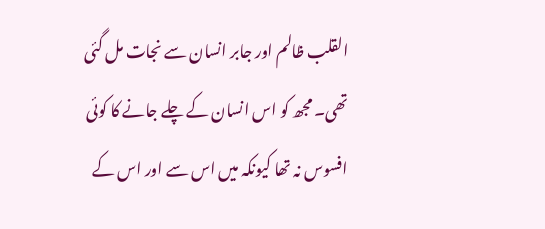القلب ظالم اور جابر انسان سے نجات مل گئی تھی۔ مجھ کو اس انسان کے چلے جانے کا کوئی افسوس نہ تھا کیونکہ میں اس سے اور اس کے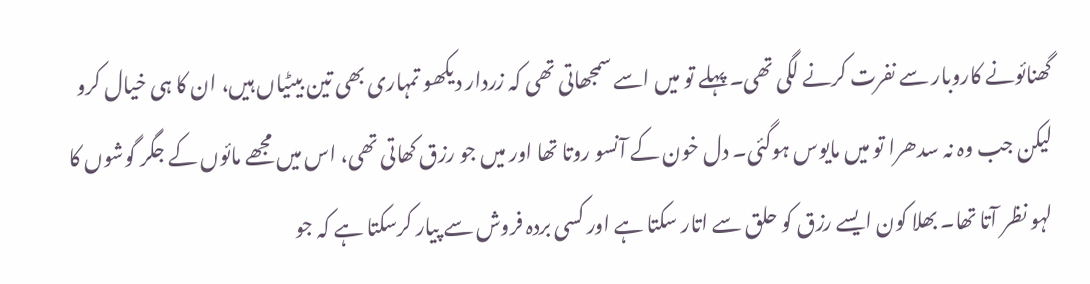گھنائونے کاروبار سے نفرت کرنے لگی تھی۔ پہلے تو میں اسے سمجھاتی تھی کہ زردار دیکھو تمہاری بھی تین بیٹیاں ہیں، ان کا ہی خیال کرو لیکن جب وہ نہ سدھرا تو میں مایوس ہوگئی۔ دل خون کے آنسو روتا تھا اور میں جو رزق کھاتی تھی، اس میں مجھے مائوں کے جگر گوشوں کا لہو نظر آتا تھا۔ بھلا کون ایسے رزق کو حلق سے اتار سکتا ہے اور کسی بردہ فروش سے پیار کرسکتا ہے کہ جو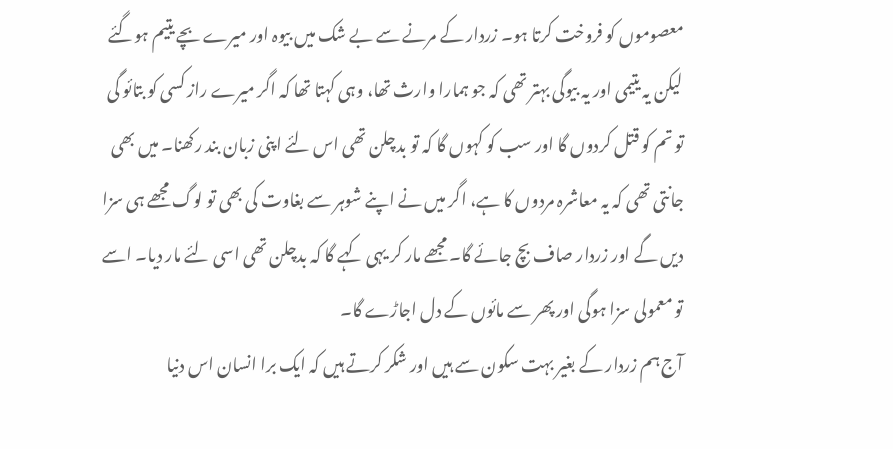معصوموں کو فروخت کرتا ہو۔ زردار کے مرنے سے بے شک میں بیوہ اور میرے بچے یتیم ہوگئے لیکن یہ یتیمی اور یہ بیوگی بہتر تھی کہ جو ہمارا وارث تھا، وہی کہتا تھا کہ اگر میرے راز کسی کو بتائو گی تو تم کو قتل کردوں گا اور سب کو کہوں گا کہ تو بدچلن تھی اس لئے اپنی زبان بند رکھنا۔ میں بھی جانتی تھی کہ یہ معاشرہ مردوں کا ہے، اگر میں نے اپنے شوہر سے بغاوت کی بھی تو لوگ مجھے ہی سزا دیں گے اور زردار صاف بچ جائے گا۔ مجھے مار کر یہی کہے گا کہ بدچلن تھی اسی لئے مار دیا۔ اسے تو معمولی سزا ہوگی اور پھر سے مائوں کے دل اجاڑے گا۔
آج ہم زردار کے بغیر بہت سکون سے ہیں اور شکر کرتے ہیں کہ ایک برا انسان اس دنیا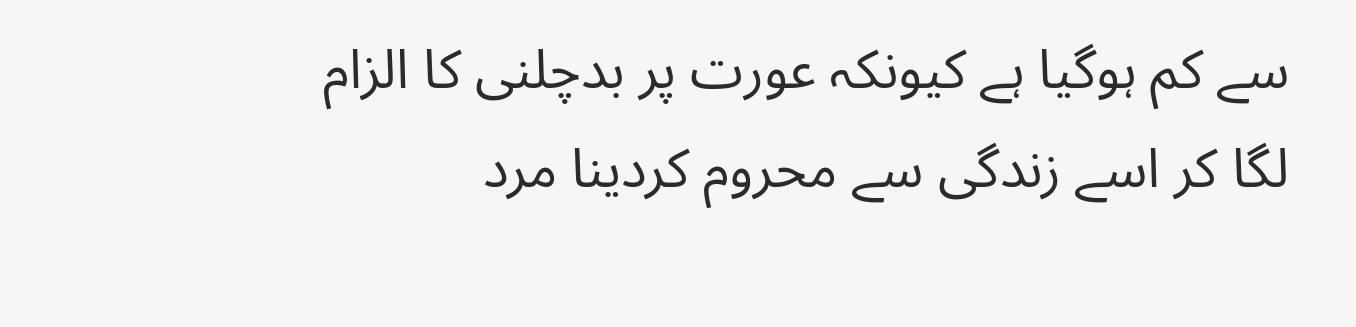سے کم ہوگیا ہے کیونکہ عورت پر بدچلنی کا الزام لگا کر اسے زندگی سے محروم کردینا مرد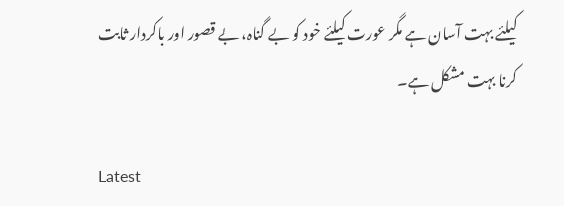کیلئے بہت آسان ہے مگر عورت کیلئے خود کو بے گناہ، بے قصور اور باکردار ثابت کرنا بہت مشکل ہے۔

Latest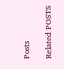Posts

Related POSTS